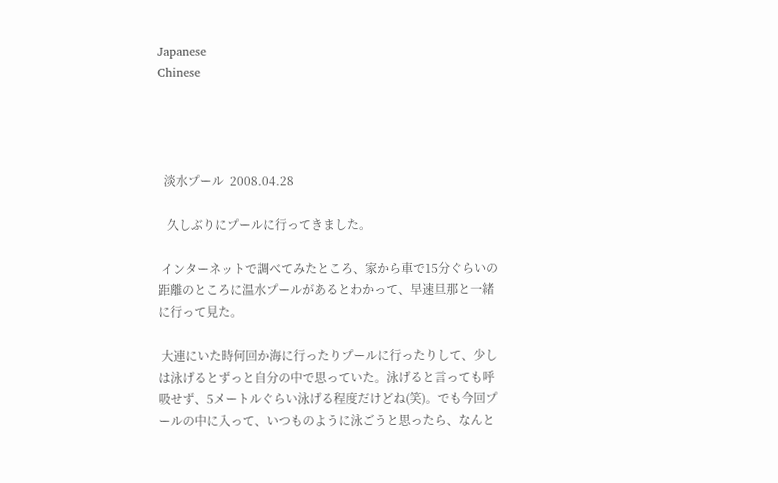Japanese
Chinese




  淡水プール  2008.04.28

   久しぶりにプールに行ってきました。

 インターネットで調べてみたところ、家から車で15分ぐらいの距離のところに温水プールがあるとわかって、早速旦那と一緒に行って見た。

 大連にいた時何回か海に行ったりプールに行ったりして、少しは泳げるとずっと自分の中で思っていた。泳げると言っても呼吸せず、5メートルぐらい泳げる程度だけどね(笑)。でも今回プールの中に入って、いつものように泳ごうと思ったら、なんと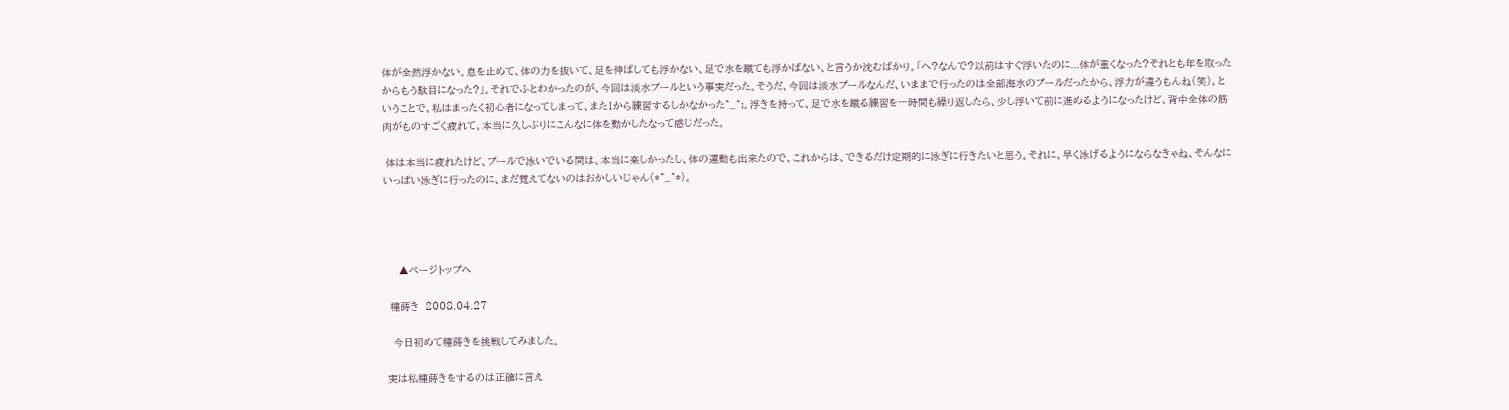体が全然浮かない。息を止めて、体の力を抜いて、足を伸ばしても浮かない、足で水を蹴ても浮かばない、と言うか沈むばかり。「へ?なんで?以前はすぐ浮いたのに...体が重くなった?それとも年を取ったからもう駄目になった?」。それでふとわかったのが、今回は淡水プールという事実だった。そうだ、今回は淡水プールなんだ、いままで行ったのは全部海水のプールだったから、浮力が違うもんね(笑)。ということで、私はまったく初心者になってしまって、また1から練習するしかなかった^_^;。浮きを持って、足で水を蹴る練習を一時間も繰り返したら、少し浮いて前に進めるようになったけど、背中全体の筋肉がものすごく疲れて、本当に久しぶりにこんなに体を動かしたなって感じだった。

 体は本当に疲れたけど、プールで泳いでいる間は、本当に楽しかったし、体の運動も出来たので、これからは、できるだけ定期的に泳ぎに行きたいと思う。それに、早く泳げるようにならなきゃね、そんなにいっぱい泳ぎに行ったのに、まだ覚えてないのはおかしいじゃん(*^_^*)。




     ▲ページトップへ

  種蒔き  2008.04.27

   今日初めて種蒔きを挑戦してみました。

 実は私種蒔きをするのは正確に言え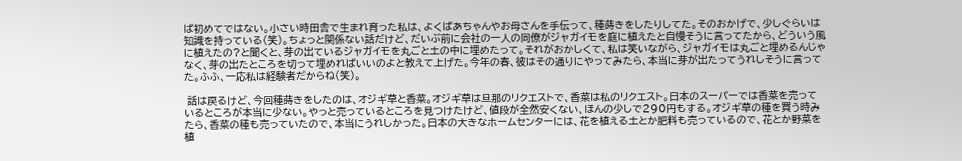ば初めてではない。小さい時田舎で生まれ育った私は、よくばあちゃんやお母さんを手伝って、種蒔きをしたりしてた。そのおかげで、少しぐらいは知識を持っている(笑)。ちょっと関係ない話だけど、だいぶ前に会社の一人の同僚がジャガイモを庭に植えたと自慢そうに言ってたから、どういう風に植えたの?と聞くと、芽の出ているジャガイモを丸ごと土の中に埋めたって。それがおかしくて、私は笑いながら、ジャガイモは丸ごと埋めるんじゃなく、芽の出たところを切って埋めればいいのよと教えて上げた。今年の春、彼はその通りにやってみたら、本当に芽が出たってうれしそうに言ってた。ふふ、一応私は経験者だからね(笑)。

 話は戻るけど、今回種蒔きをしたのは、オジギ草と香菜。オジギ草は旦那のリクエストで、香菜は私のリクエスト。日本のスーパーでは香菜を売っているところが本当に少ない。やっと売っているところを見つけたけど、値段が全然安くない、ほんの少しで290円もする。オジギ草の種を買う時みたら、香菜の種も売っていたので、本当にうれしかった。日本の大きなホームセンターには、花を植える土とか肥料も売っているので、花とか野菜を植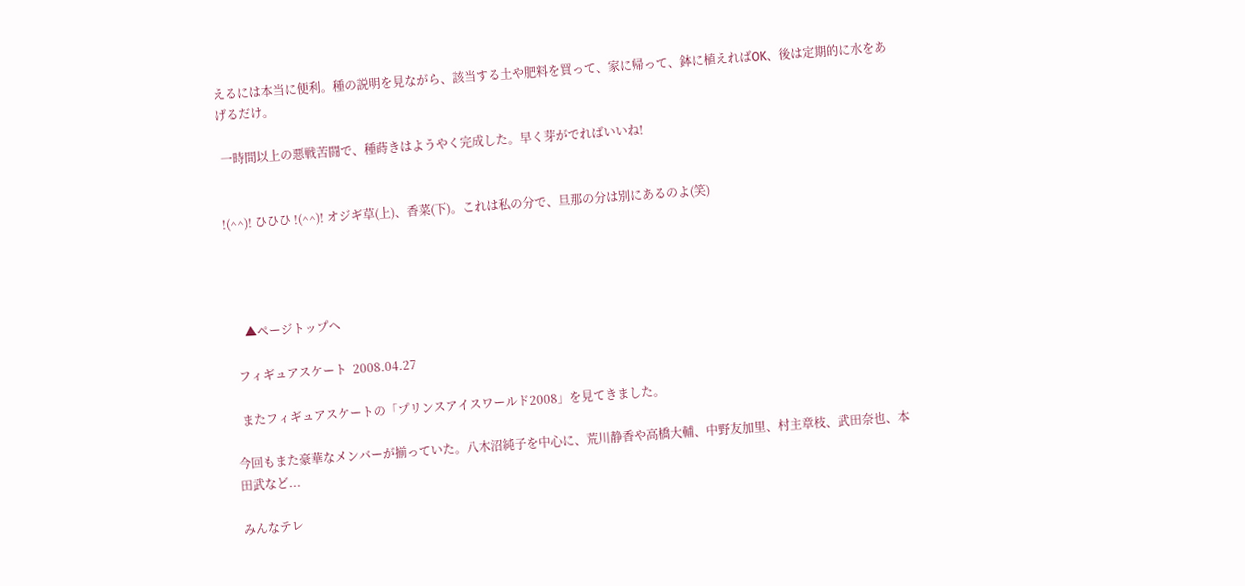えるには本当に便利。種の説明を見ながら、該当する土や肥料を買って、家に帰って、鉢に植えればOK、後は定期的に水をあげるだけ。

 一時間以上の悪戦苦闘で、種蒔きはようやく完成した。早く芽がでればいいね!


!(^^)! ひひひ !(^^)! オジギ草(上)、香菜(下)。これは私の分で、旦那の分は別にあるのよ(笑)




     ▲ページトップへ

  フィギュアスケート  2008.04.27

  またフィギュアスケートの「プリンスアイスワールド2008」を見てきました。

今回もまた豪華なメンバーが揃っていた。八木沼純子を中心に、荒川静香や高橋大輔、中野友加里、村主章枝、武田奈也、本田武など...

みんなテレ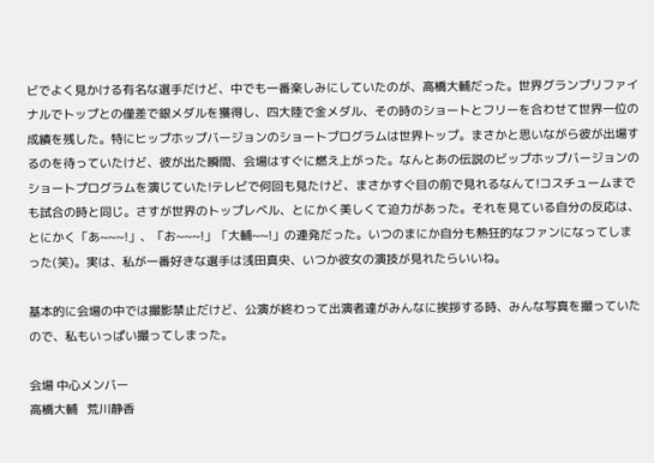ビでよく見かける有名な選手だけど、中でも一番楽しみにしていたのが、高橋大輔だった。世界グランプリファイナルでトップとの僅差で銀メダルを獲得し、四大陸で金メダル、その時のショートとフリーを合わせて世界一位の成績を残した。特にヒップホップバージョンのショートプログラムは世界トップ。まさかと思いながら彼が出場するのを待っていたけど、彼が出た瞬間、会場はすぐに燃え上がった。なんとあの伝説のビップホップバージョンのショートプログラムを演じていた!テレビで何回も見たけど、まさかすぐ目の前で見れるなんて!コスチュームまでも試合の時と同じ。さすが世界のトップレベル、とにかく美しくて迫力があった。それを見ている自分の反応は、とにかく「あ~~~!」、「お~~~!」「大輔~~!」の連発だった。いつのまにか自分も熱狂的なファンになってしまった(笑)。実は、私が一番好きな選手は浅田真央、いつか彼女の演技が見れたらいいね。

基本的に会場の中では撮影禁止だけど、公演が終わって出演者達がみんなに挨拶する時、みんな写真を撮っていたので、私もいっぱい撮ってしまった。

会場 中心メンバー
高橋大輔   荒川静香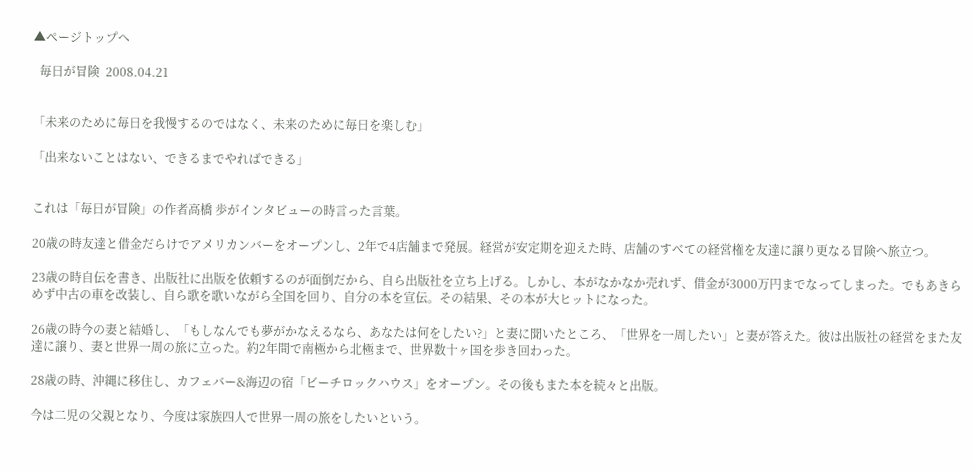▲ページトップへ

  毎日が冒険  2008.04.21


「未来のために毎日を我慢するのではなく、未来のために毎日を楽しむ」

「出来ないことはない、できるまでやればできる」


これは「毎日が冒険」の作者高橋 歩がインタビューの時言った言葉。

20歳の時友達と借金だらけでアメリカンバーをオープンし、2年で4店舗まで発展。経営が安定期を迎えた時、店舗のすべての経営権を友達に譲り更なる冒険へ旅立つ。

23歳の時自伝を書き、出版社に出版を依頼するのが面倒だから、自ら出版社を立ち上げる。しかし、本がなかなか売れず、借金が3000万円までなってしまった。でもあきらめず中古の車を改装し、自ら歌を歌いながら全国を回り、自分の本を宣伝。その結果、その本が大ヒットになった。

26歳の時今の妻と結婚し、「もしなんでも夢がかなえるなら、あなたは何をしたい?」と妻に聞いたところ、「世界を一周したい」と妻が答えた。彼は出版社の経営をまた友達に譲り、妻と世界一周の旅に立った。約2年間で南極から北極まで、世界数十ヶ国を歩き回わった。

28歳の時、沖縄に移住し、カフェバー&海辺の宿「ビーチロックハウス」をオープン。その後もまた本を続々と出版。

今は二児の父親となり、今度は家族四人で世界一周の旅をしたいという。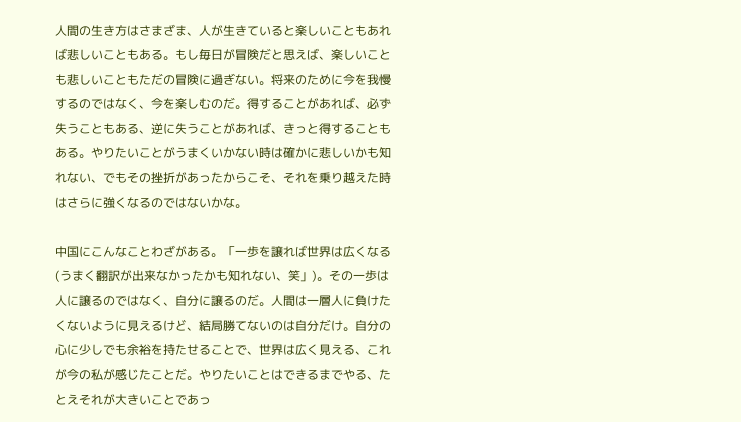人間の生き方はさまざま、人が生きていると楽しいこともあれば悲しいこともある。もし毎日が冒険だと思えば、楽しいことも悲しいこともただの冒険に過ぎない。将来のために今を我慢するのではなく、今を楽しむのだ。得することがあれば、必ず失うこともある、逆に失うことがあれば、きっと得することもある。やりたいことがうまくいかない時は確かに悲しいかも知れない、でもその挫折があったからこそ、それを乗り越えた時はさらに強くなるのではないかな。

中国にこんなことわざがある。「一歩を譲れば世界は広くなる(うまく翻訳が出来なかったかも知れない、笑」)。その一歩は人に譲るのではなく、自分に譲るのだ。人間は一層人に負けたくないように見えるけど、結局勝てないのは自分だけ。自分の心に少しでも余裕を持たせることで、世界は広く見える、これが今の私が感じたことだ。やりたいことはできるまでやる、たとえそれが大きいことであっ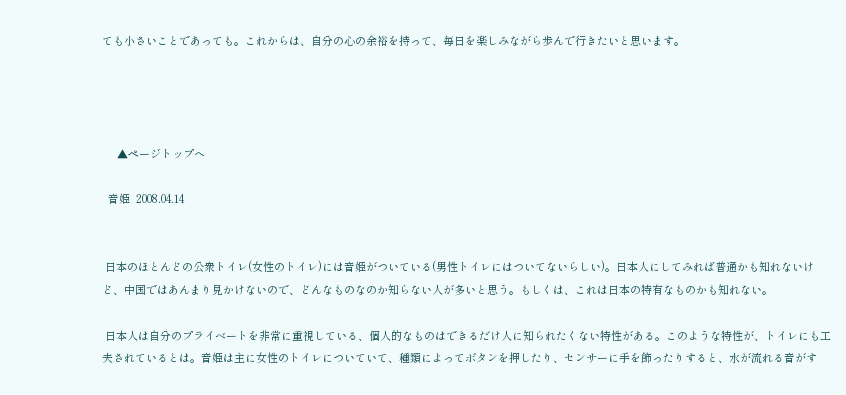ても小さいことであっても。これからは、自分の心の余裕を持って、毎日を楽しみながら歩んで行きたいと思います。




     ▲ページトップへ

  音姫  2008.04.14


 日本のほとんどの公衆トイレ(女性のトイレ)には音姫がついている(男性トイレにはついてないらしい)。日本人にしてみれば普通かも知れないけど、中国ではあんまり見かけないので、どんなものなのか知らない人が多いと思う。もしくは、これは日本の特有なものかも知れない。

 日本人は自分のプライベートを非常に重視している、個人的なものはできるだけ人に知られたくない特性がある。このような特性が、トイレにも工夫されているとは。音姫は主に女性のトイレについていて、種類によってボタンを押したり、センサーに手を飾ったりすると、水が流れる音がす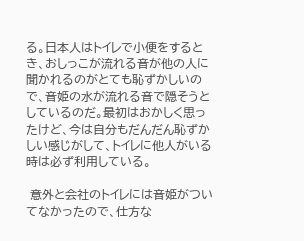る。日本人はトイレで小便をするとき、おしっこが流れる音が他の人に聞かれるのがとても恥ずかしいので、音姫の水が流れる音で隠そうとしているのだ。最初はおかしく思ったけど、今は自分もだんだん恥ずかしい感じがして、トイレに他人がいる時は必ず利用している。

 意外と会社のトイレには音姫がついてなかったので、仕方な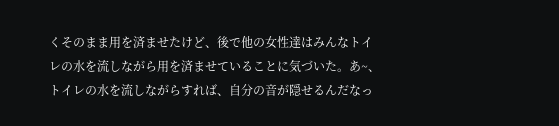くそのまま用を済ませたけど、後で他の女性達はみんなトイレの水を流しながら用を済ませていることに気づいた。あ~、トイレの水を流しながらすれば、自分の音が隠せるんだなっ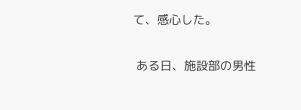て、感心した。

 ある日、施設部の男性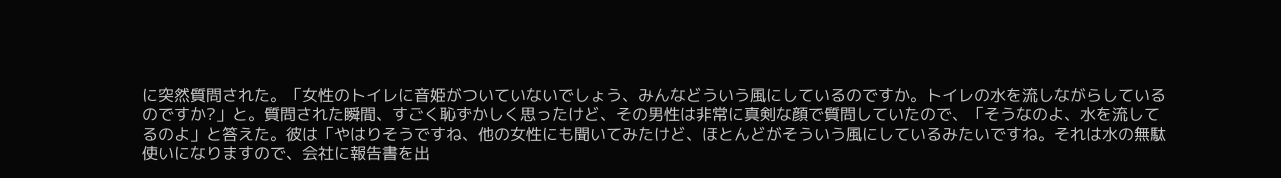に突然質問された。「女性のトイレに音姫がついていないでしょう、みんなどういう風にしているのですか。トイレの水を流しながらしているのですか?」と。質問された瞬間、すごく恥ずかしく思ったけど、その男性は非常に真剣な顔で質問していたので、「そうなのよ、水を流してるのよ」と答えた。彼は「やはりそうですね、他の女性にも聞いてみたけど、ほとんどがそういう風にしているみたいですね。それは水の無駄使いになりますので、会社に報告書を出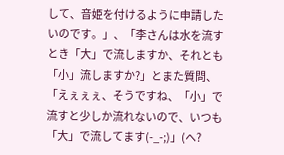して、音姫を付けるように申請したいのです。」、「李さんは水を流すとき「大」で流しますか、それとも「小」流しますか?」とまた質問、「えぇぇぇ、そうですね、「小」で流すと少しか流れないので、いつも「大」で流してます(-_-;)」(へ?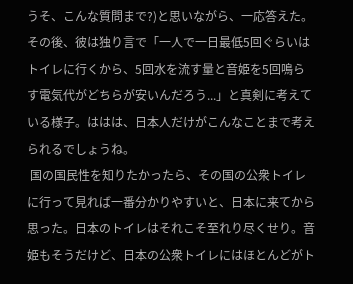うそ、こんな質問まで?)と思いながら、一応答えた。その後、彼は独り言で「一人で一日最低5回ぐらいはトイレに行くから、5回水を流す量と音姫を5回鳴らす電気代がどちらが安いんだろう...」と真剣に考えている様子。ははは、日本人だけがこんなことまで考えられるでしょうね。
 国の国民性を知りたかったら、その国の公衆トイレに行って見れば一番分かりやすいと、日本に来てから思った。日本のトイレはそれこそ至れり尽くせり。音姫もそうだけど、日本の公衆トイレにはほとんどがト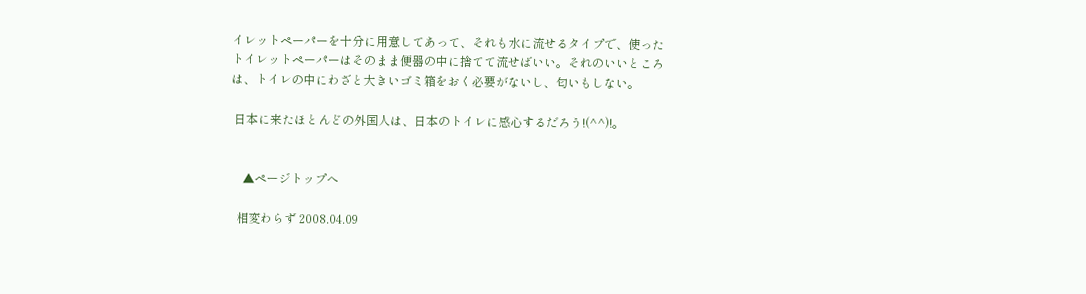イレットペーパーを十分に用意してあって、それも水に流せるタイプで、使ったトイレットペーパーはそのまま便器の中に捨てて流せばいい。それのいいところは、トイレの中にわざと大きいゴミ箱をおく必要がないし、匂いもしない。

 日本に来たほとんどの外国人は、日本のトイレに感心するだろう!(^^)!。


    ▲ページトップへ

  相変わらず 2008.04.09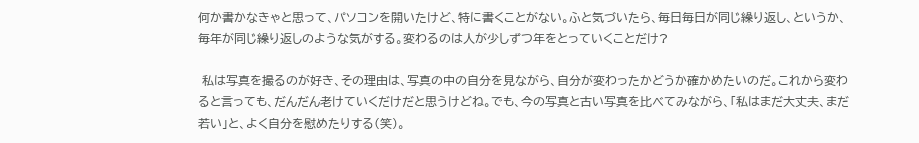何か書かなきゃと思って、パソコンを開いたけど、特に書くことがない。ふと気づいたら、毎日毎日が同じ繰り返し、というか、毎年が同じ繰り返しのような気がする。変わるのは人が少しずつ年をとっていくことだけ?

 私は写真を撮るのが好き、その理由は、写真の中の自分を見ながら、自分が変わったかどうか確かめたいのだ。これから変わると言っても、だんだん老けていくだけだと思うけどね。でも、今の写真と古い写真を比べてみながら、「私はまだ大丈夫、まだ若い」と、よく自分を慰めたりする(笑)。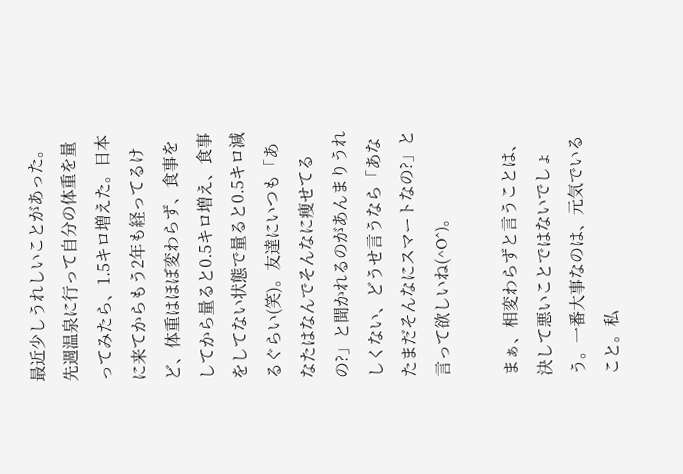最近少しうれしいことがあった。先週温泉に行って自分の体重を量ってみたら、1.5キロ増えた。日本に来てからもう2年も経ってるけど、体重はほぼ変わらず、食事をしてから量ると0.5キロ増え、食事をしてない状態で量ると0.5キロ減るぐらい(笑)。友達にいつも「あなたはなんでそんなに痩せてるの?」と聞かれるのがあんまりうれしくない、どうせ言うなら「あなたまだそんなにスマートなの?」と言って欲しいね(^O^)。

まぁ、相変わらずと言うことは、決して悪いことではないでしょう。一番大事なのは、元気でいること。私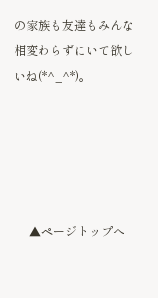の家族も友達もみんな相変わらずにいて欲しいね(*^_^*)。





     ▲ページトップへ